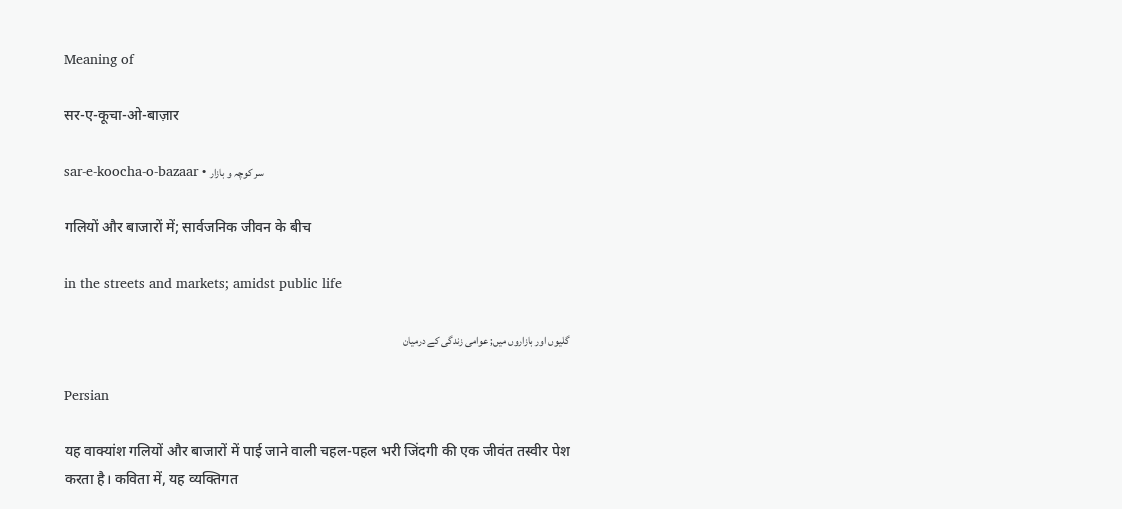Meaning of

सर-ए-कूचा-ओ-बाज़ार

sar-e-koocha-o-bazaar • سر کوچہ و بازار

गलियों और बाजारों में; सार्वजनिक जीवन के बीच

in the streets and markets; amidst public life

گلیوں اور بازاروں میں; عوامی زندگی کے درمیان

Persian

यह वाक्यांश गलियों और बाजारों में पाई जाने वाली चहल-पहल भरी जिंदगी की एक जीवंत तस्वीर पेश करता है। कविता में, यह व्यक्तिगत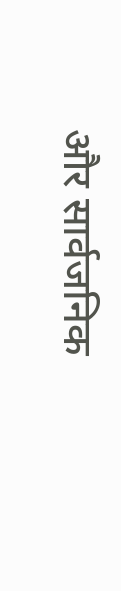और सार्वजनिक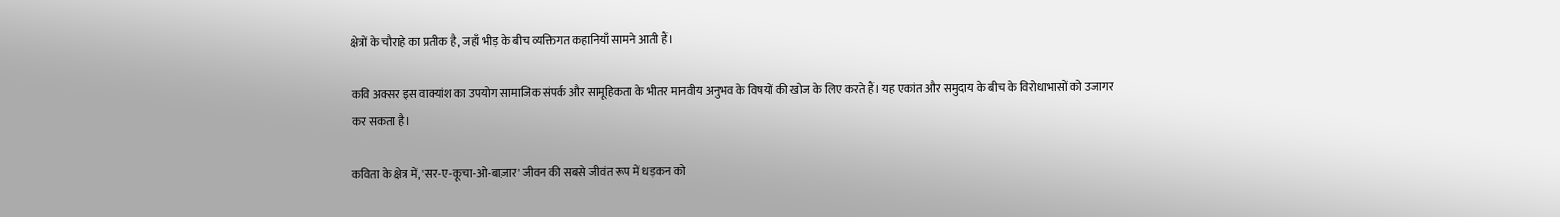क्षेत्रों के चौराहे का प्रतीक है, जहाँ भीड़ के बीच व्यक्तिगत कहानियाँ सामने आती हैं।

कवि अक्सर इस वाक्यांश का उपयोग सामाजिक संपर्क और सामूहिकता के भीतर मानवीय अनुभव के विषयों की खोज के लिए करते हैं। यह एकांत और समुदाय के बीच के विरोधाभासों को उजागर कर सकता है।

कविता के क्षेत्र में, 'सर-ए-कूचा-ओ-बाज़ार' जीवन की सबसे जीवंत रूप में धड़कन को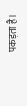पकड़ता है।